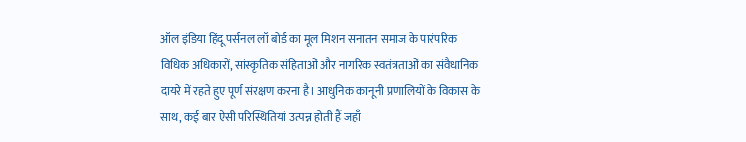ऑल इंडिया हिंदू पर्सनल लॉ बोर्ड का मूल मिशन सनातन समाज के पारंपरिक विधिक अधिकारों, सांस्कृतिक संहिताओं और नागरिक स्वतंत्रताओं का संवैधानिक दायरे में रहते हुए पूर्ण संरक्षण करना है। आधुनिक कानूनी प्रणालियों के विकास के साथ, कई बार ऐसी परिस्थितियां उत्पन्न होती हैं जहाँ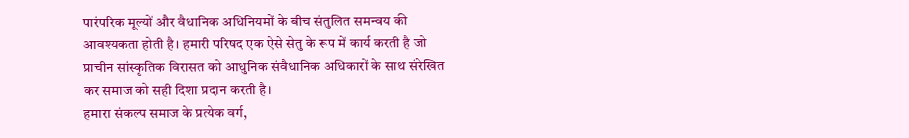पारंपरिक मूल्यों और वैधानिक अधिनियमों के बीच संतुलित समन्वय की आवश्यकता होती है। हमारी परिषद एक ऐसे सेतु के रूप में कार्य करती है जो प्राचीन सांस्कृतिक विरासत को आधुनिक संवैधानिक अधिकारों के साथ संरेखित कर समाज को सही दिशा प्रदान करती है।
हमारा संकल्प समाज के प्रत्येक वर्ग,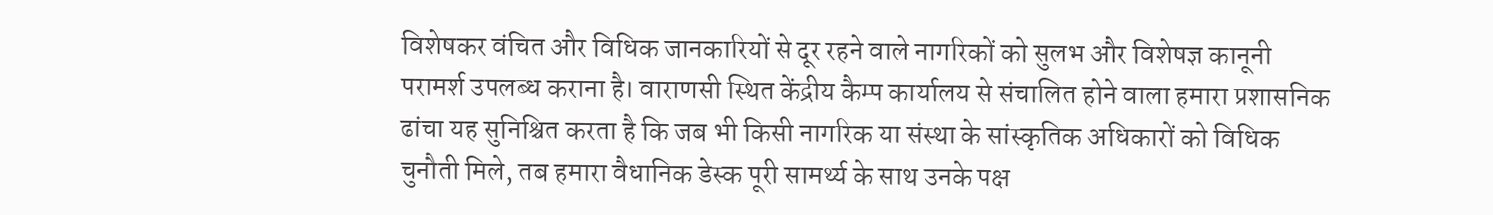विशेषकर वंचित और विधिक जानकारियों से दूर रहने वाले नागरिकों को सुलभ और विशेषज्ञ कानूनी परामर्श उपलब्ध कराना है। वाराणसी स्थित केंद्रीय कैम्प कार्यालय से संचालित होने वाला हमारा प्रशासनिक ढांचा यह सुनिश्चित करता है कि जब भी किसी नागरिक या संस्था के सांस्कृतिक अधिकारों को विधिक चुनौती मिले, तब हमारा वैधानिक डेस्क पूरी सामर्थ्य के साथ उनके पक्ष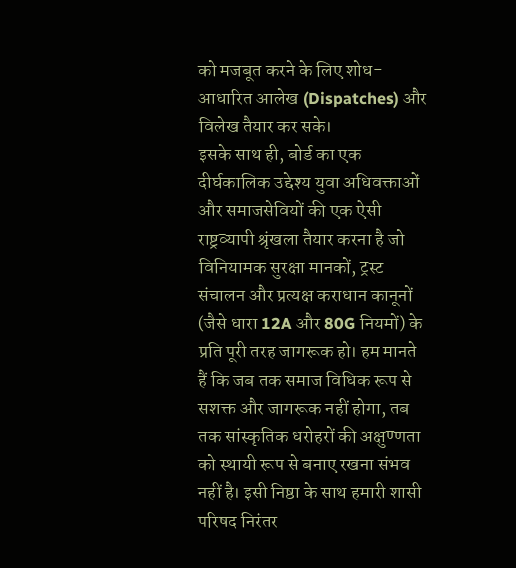को मजबूत करने के लिए शोध-आधारित आलेख (Dispatches) और विलेख तैयार कर सके।
इसके साथ ही, बोर्ड का एक दीर्घकालिक उद्देश्य युवा अधिवक्ताओं और समाजसेवियों की एक ऐसी राष्ट्रव्यापी श्रृंखला तैयार करना है जो विनियामक सुरक्षा मानकों, ट्रस्ट संचालन और प्रत्यक्ष कराधान कानूनों (जैसे धारा 12A और 80G नियमों) के प्रति पूरी तरह जागरूक हो। हम मानते हैं कि जब तक समाज विधिक रूप से सशक्त और जागरूक नहीं होगा, तब तक सांस्कृतिक धरोहरों की अक्षुण्णता को स्थायी रूप से बनाए रखना संभव नहीं है। इसी निष्ठा के साथ हमारी शासी परिषद निरंतर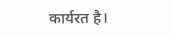कार्यरत है।